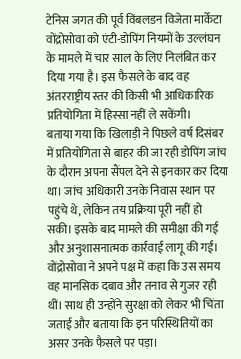टेनिस जगत की पूर्व विंबलडन विजेता मार्केटा वोंद्रोसोवा को एंटी-डोपिंग नियमों के उल्लंघन के मामले में चार साल के लिए निलंबित कर दिया गया है। इस फैसले के बाद वह अंतरराष्ट्रीय स्तर की किसी भी आधिकारिक प्रतियोगिता में हिस्सा नहीं ले सकेंगी।
बताया गया कि खिलाड़ी ने पिछले वर्ष दिसंबर में प्रतियोगिता से बाहर की जा रही डोपिंग जांच के दौरान अपना सैंपल देने से इनकार कर दिया था। जांच अधिकारी उनके निवास स्थान पर पहुंचे थे, लेकिन तय प्रक्रिया पूरी नहीं हो सकी। इसके बाद मामले की समीक्षा की गई और अनुशासनात्मक कार्रवाई लागू की गई।
वोंद्रोसोवा ने अपने पक्ष में कहा कि उस समय वह मानसिक दबाव और तनाव से गुजर रही थीं। साथ ही उन्होंने सुरक्षा को लेकर भी चिंता जताई और बताया कि इन परिस्थितियों का असर उनके फैसले पर पड़ा।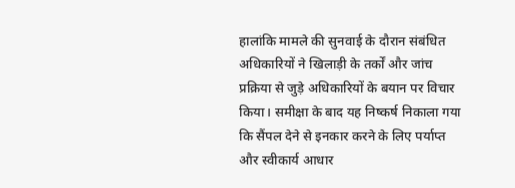हालांकि मामले की सुनवाई के दौरान संबंधित अधिकारियों ने खिलाड़ी के तर्कों और जांच प्रक्रिया से जुड़े अधिकारियों के बयान पर विचार किया। समीक्षा के बाद यह निष्कर्ष निकाला गया कि सैंपल देने से इनकार करने के लिए पर्याप्त और स्वीकार्य आधार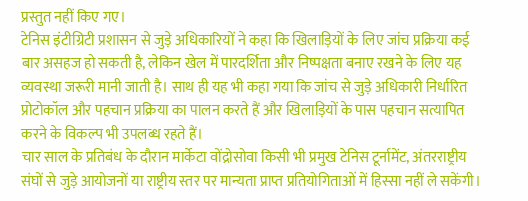प्रस्तुत नहीं किए गए।
टेनिस इंटीग्रिटी प्रशासन से जुड़े अधिकारियों ने कहा कि खिलाड़ियों के लिए जांच प्रक्रिया कई बार असहज हो सकती है, लेकिन खेल में पारदर्शिता और निष्पक्षता बनाए रखने के लिए यह व्यवस्था जरूरी मानी जाती है। साथ ही यह भी कहा गया कि जांच से जुड़े अधिकारी निर्धारित प्रोटोकॉल और पहचान प्रक्रिया का पालन करते हैं और खिलाड़ियों के पास पहचान सत्यापित करने के विकल्प भी उपलब्ध रहते हैं।
चार साल के प्रतिबंध के दौरान मार्केटा वोंद्रोसोवा किसी भी प्रमुख टेनिस टूर्नामेंट, अंतरराष्ट्रीय संघों से जुड़े आयोजनों या राष्ट्रीय स्तर पर मान्यता प्राप्त प्रतियोगिताओं में हिस्सा नहीं ले सकेंगी।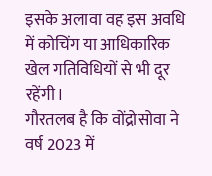इसके अलावा वह इस अवधि में कोचिंग या आधिकारिक खेल गतिविधियों से भी दूर रहेंगी।
गौरतलब है कि वोंद्रोसोवा ने वर्ष 2023 में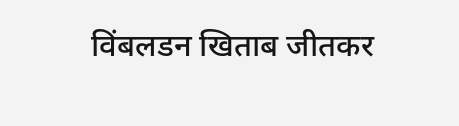विंबलडन खिताब जीतकर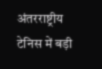अंतरराष्ट्रीय टेनिस में बड़ी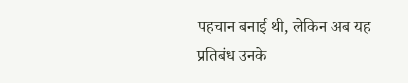पहचान बनाई थी, लेकिन अब यह प्रतिबंध उनके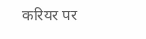करियर पर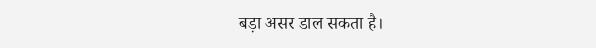बड़ा असर डाल सकता है।